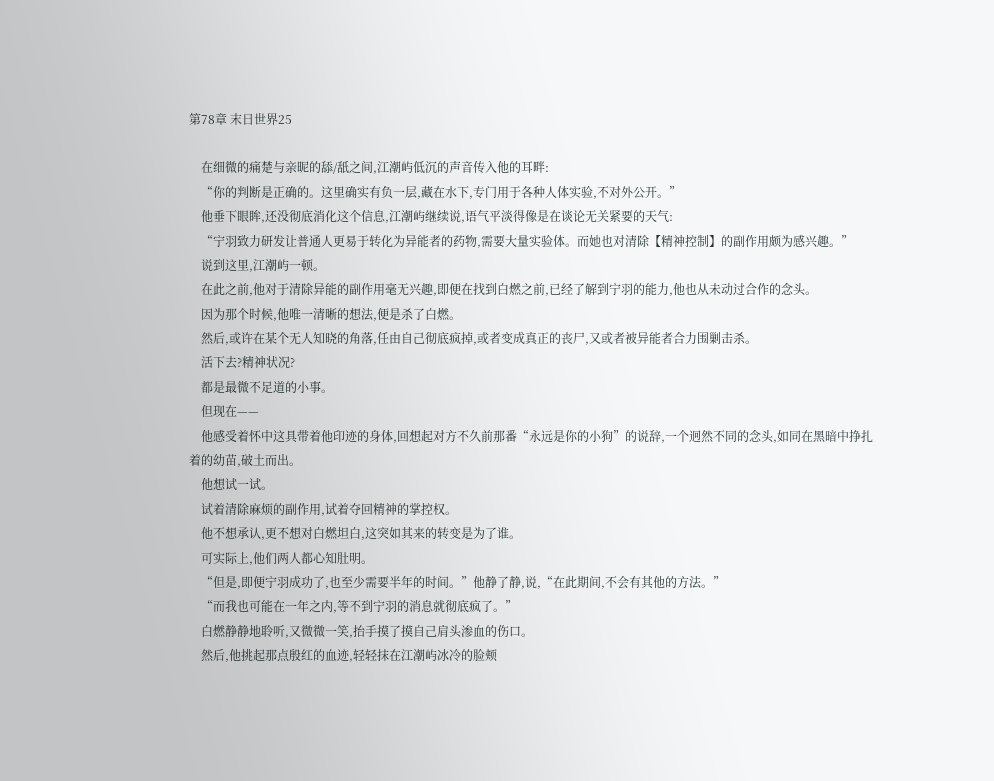第78章 末日世界25

    在细微的痛楚与亲昵的舔/舐之间,江潮屿低沉的声音传入他的耳畔:
    “你的判断是正确的。这里确实有负一层,藏在水下,专门用于各种人体实验,不对外公开。”
    他垂下眼眸,还没彻底消化这个信息,江潮屿继续说,语气平淡得像是在谈论无关紧要的天气:
    “宁羽致力研发让普通人更易于转化为异能者的药物,需要大量实验体。而她也对清除【精神控制】的副作用颇为感兴趣。”
    说到这里,江潮屿一顿。
    在此之前,他对于清除异能的副作用毫无兴趣,即便在找到白燃之前,已经了解到宁羽的能力,他也从未动过合作的念头。
    因为那个时候,他唯一清晰的想法,便是杀了白燃。
    然后,或许在某个无人知晓的角落,任由自己彻底疯掉,或者变成真正的丧尸,又或者被异能者合力围剿击杀。
    活下去?精神状况?
    都是最微不足道的小事。
    但现在——
    他感受着怀中这具带着他印迹的身体,回想起对方不久前那番“永远是你的小狗”的说辞,一个迥然不同的念头,如同在黑暗中挣扎着的幼苗,破土而出。
    他想试一试。
    试着清除麻烦的副作用,试着夺回精神的掌控权。
    他不想承认,更不想对白燃坦白,这突如其来的转变是为了谁。
    可实际上,他们两人都心知肚明。
    “但是,即便宁羽成功了,也至少需要半年的时间。”他静了静,说,“在此期间,不会有其他的方法。”
    “而我也可能在一年之内,等不到宁羽的消息就彻底疯了。”
    白燃静静地聆听,又微微一笑,抬手摸了摸自己肩头渗血的伤口。
    然后,他挑起那点殷红的血迹,轻轻抹在江潮屿冰冷的脸颊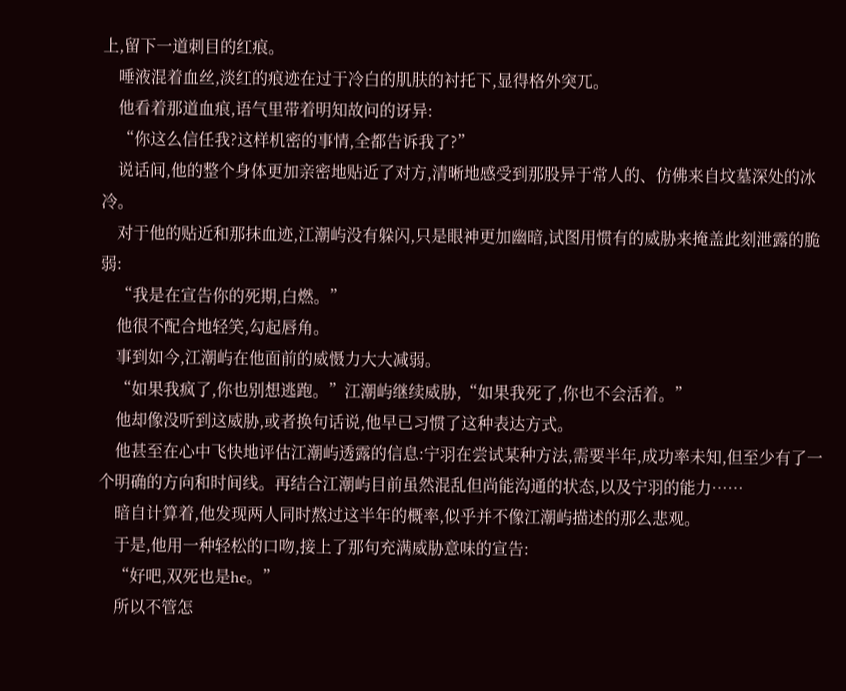上,留下一道刺目的红痕。
    唾液混着血丝,淡红的痕迹在过于冷白的肌肤的衬托下,显得格外突兀。
    他看着那道血痕,语气里带着明知故问的讶异:
    “你这么信任我?这样机密的事情,全都告诉我了?”
    说话间,他的整个身体更加亲密地贴近了对方,清晰地感受到那股异于常人的、仿佛来自坟墓深处的冰冷。
    对于他的贴近和那抹血迹,江潮屿没有躲闪,只是眼神更加幽暗,试图用惯有的威胁来掩盖此刻泄露的脆弱:
    “我是在宣告你的死期,白燃。”
    他很不配合地轻笑,勾起唇角。
    事到如今,江潮屿在他面前的威慑力大大减弱。
    “如果我疯了,你也别想逃跑。”江潮屿继续威胁,“如果我死了,你也不会活着。”
    他却像没听到这威胁,或者换句话说,他早已习惯了这种表达方式。
    他甚至在心中飞快地评估江潮屿透露的信息:宁羽在尝试某种方法,需要半年,成功率未知,但至少有了一个明确的方向和时间线。再结合江潮屿目前虽然混乱但尚能沟通的状态,以及宁羽的能力……
    暗自计算着,他发现两人同时熬过这半年的概率,似乎并不像江潮屿描述的那么悲观。
    于是,他用一种轻松的口吻,接上了那句充满威胁意味的宣告:
    “好吧,双死也是he。”
    所以不管怎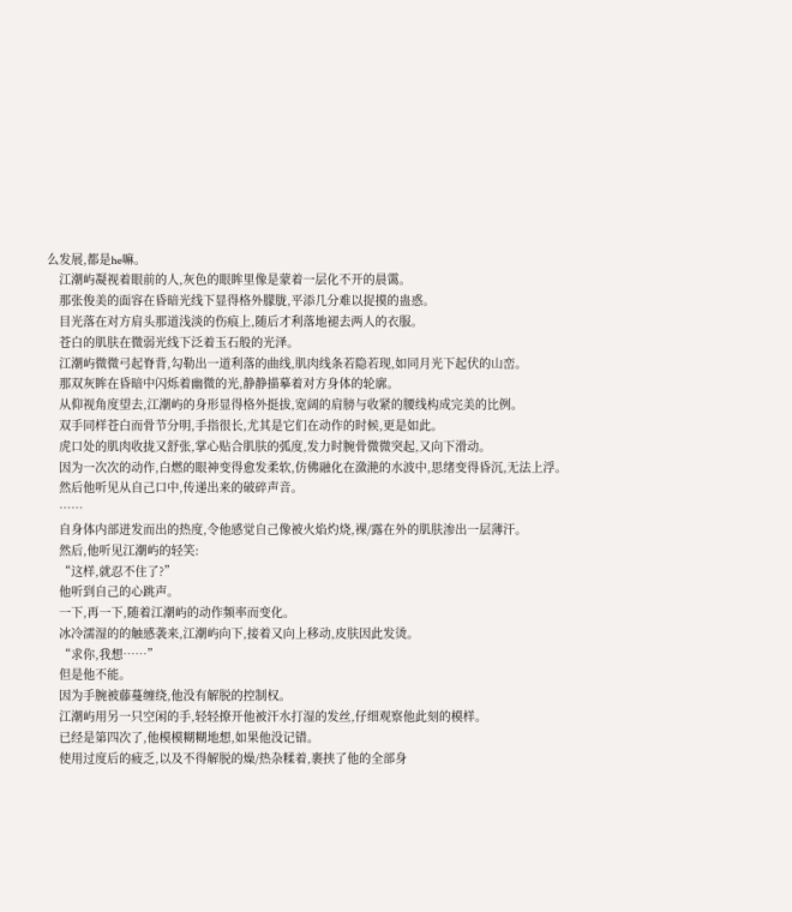么发展,都是he嘛。
    江潮屿凝视着眼前的人,灰色的眼眸里像是蒙着一层化不开的晨霭。
    那张俊美的面容在昏暗光线下显得格外朦胧,平添几分难以捉摸的蛊惑。
    目光落在对方肩头那道浅淡的伤痕上,随后才利落地褪去两人的衣服。
    苍白的肌肤在微弱光线下泛着玉石般的光泽。
    江潮屿微微弓起脊背,勾勒出一道利落的曲线,肌肉线条若隐若现,如同月光下起伏的山峦。
    那双灰眸在昏暗中闪烁着幽微的光,静静描摹着对方身体的轮廓。
    从仰视角度望去,江潮屿的身形显得格外挺拔,宽阔的肩膀与收紧的腰线构成完美的比例。
    双手同样苍白而骨节分明,手指很长,尤其是它们在动作的时候,更是如此。
    虎口处的肌肉收拢又舒张,掌心贴合肌肤的弧度,发力时腕骨微微突起,又向下滑动。
    因为一次次的动作,白燃的眼神变得愈发柔软,仿佛融化在潋滟的水波中,思绪变得昏沉,无法上浮。
    然后他听见从自己口中,传递出来的破碎声音。
    ……
    自身体内部迸发而出的热度,令他感觉自己像被火焰灼烧,裸/露在外的肌肤渗出一层薄汗。
    然后,他听见江潮屿的轻笑:
    “这样,就忍不住了?”
    他听到自己的心跳声。
    一下,再一下,随着江潮屿的动作频率而变化。
    冰冷濡湿的的触感袭来,江潮屿向下,接着又向上移动,皮肤因此发烫。
    “求你,我想……”
    但是他不能。
    因为手腕被藤蔓缠绕,他没有解脱的控制权。
    江潮屿用另一只空闲的手,轻轻撩开他被汗水打湿的发丝,仔细观察他此刻的模样。
    已经是第四次了,他模模糊糊地想,如果他没记错。
    使用过度后的疲乏,以及不得解脱的燥/热杂糅着,裹挟了他的全部身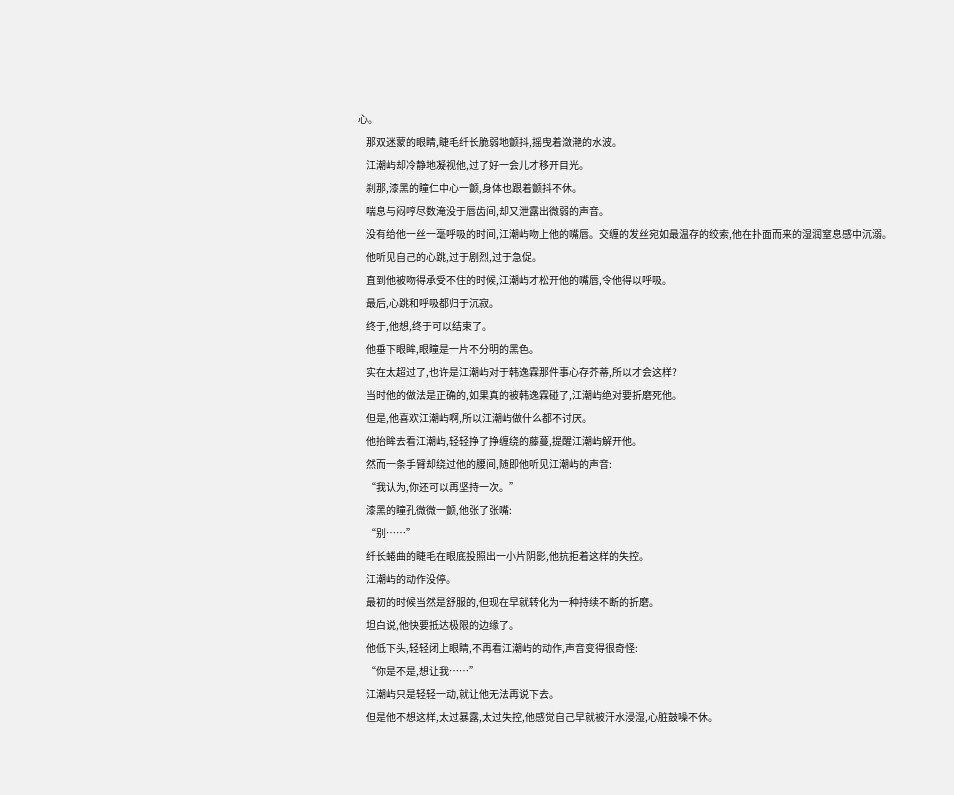心。
    那双迷蒙的眼睛,睫毛纤长脆弱地颤抖,摇曳着潋滟的水波。
    江潮屿却冷静地凝视他,过了好一会儿才移开目光。
    刹那,漆黑的瞳仁中心一颤,身体也跟着颤抖不休。
    喘息与闷哼尽数淹没于唇齿间,却又泄露出微弱的声音。
    没有给他一丝一毫呼吸的时间,江潮屿吻上他的嘴唇。交缠的发丝宛如最温存的绞索,他在扑面而来的湿润窒息感中沉溺。
    他听见自己的心跳,过于剧烈,过于急促。
    直到他被吻得承受不住的时候,江潮屿才松开他的嘴唇,令他得以呼吸。
    最后,心跳和呼吸都归于沉寂。
    终于,他想,终于可以结束了。
    他垂下眼眸,眼瞳是一片不分明的黑色。
    实在太超过了,也许是江潮屿对于韩逸霖那件事心存芥蒂,所以才会这样?
    当时他的做法是正确的,如果真的被韩逸霖碰了,江潮屿绝对要折磨死他。
    但是,他喜欢江潮屿啊,所以江潮屿做什么都不讨厌。
    他抬眸去看江潮屿,轻轻挣了挣缠绕的藤蔓,提醒江潮屿解开他。
    然而一条手臂却绕过他的腰间,随即他听见江潮屿的声音:
    “我认为,你还可以再坚持一次。”
    漆黑的瞳孔微微一颤,他张了张嘴:
    “别……”
    纤长蜷曲的睫毛在眼底投照出一小片阴影,他抗拒着这样的失控。
    江潮屿的动作没停。
    最初的时候当然是舒服的,但现在早就转化为一种持续不断的折磨。
    坦白说,他快要抵达极限的边缘了。
    他低下头,轻轻闭上眼睛,不再看江潮屿的动作,声音变得很奇怪:
    “你是不是,想让我……”
    江潮屿只是轻轻一动,就让他无法再说下去。
    但是他不想这样,太过暴露,太过失控,他感觉自己早就被汗水浸湿,心脏鼓噪不休。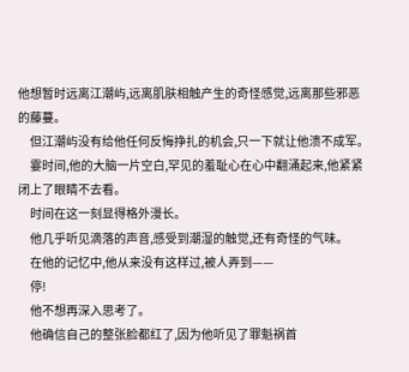他想暂时远离江潮屿,远离肌肤相触产生的奇怪感觉,远离那些邪恶的藤蔓。
    但江潮屿没有给他任何反悔挣扎的机会,只一下就让他溃不成军。
    霎时间,他的大脑一片空白,罕见的羞耻心在心中翻涌起来,他紧紧闭上了眼睛不去看。
    时间在这一刻显得格外漫长。
    他几乎听见滴落的声音,感受到潮湿的触觉,还有奇怪的气味。
    在他的记忆中,他从来没有这样过,被人弄到——
    停!
    他不想再深入思考了。
    他确信自己的整张脸都红了,因为他听见了罪魁祸首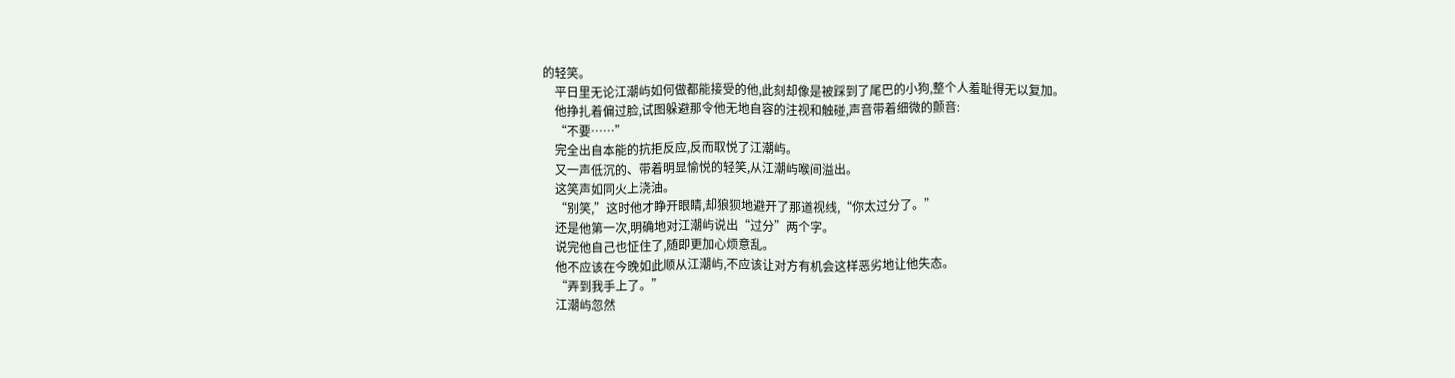的轻笑。
    平日里无论江潮屿如何做都能接受的他,此刻却像是被踩到了尾巴的小狗,整个人羞耻得无以复加。
    他挣扎着偏过脸,试图躲避那令他无地自容的注视和触碰,声音带着细微的颤音:
    “不要……”
    完全出自本能的抗拒反应,反而取悦了江潮屿。
    又一声低沉的、带着明显愉悦的轻笑,从江潮屿喉间溢出。
    这笑声如同火上浇油。
    “别笑,”这时他才睁开眼睛,却狼狈地避开了那道视线,“你太过分了。”
    还是他第一次,明确地对江潮屿说出“过分”两个字。
    说完他自己也怔住了,随即更加心烦意乱。
    他不应该在今晚如此顺从江潮屿,不应该让对方有机会这样恶劣地让他失态。
    “弄到我手上了。”
    江潮屿忽然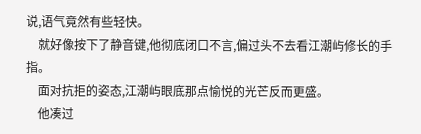说,语气竟然有些轻快。
    就好像按下了静音键,他彻底闭口不言,偏过头不去看江潮屿修长的手指。
    面对抗拒的姿态,江潮屿眼底那点愉悦的光芒反而更盛。
    他凑过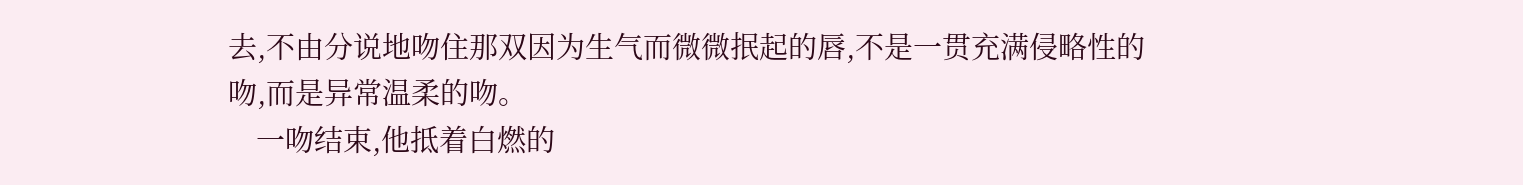去,不由分说地吻住那双因为生气而微微抿起的唇,不是一贯充满侵略性的吻,而是异常温柔的吻。
    一吻结束,他抵着白燃的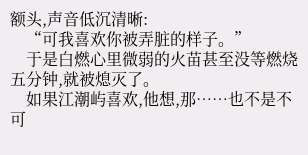额头,声音低沉清晰:
    “可我喜欢你被弄脏的样子。”
    于是白燃心里微弱的火苗甚至没等燃烧五分钟,就被熄灭了。
    如果江潮屿喜欢,他想,那……也不是不可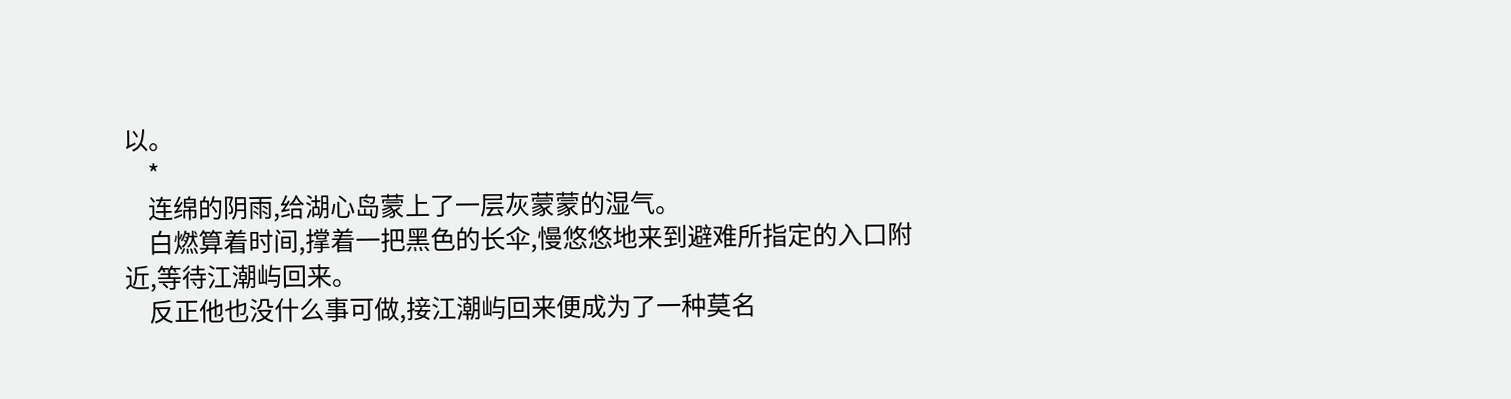以。
    *
    连绵的阴雨,给湖心岛蒙上了一层灰蒙蒙的湿气。
    白燃算着时间,撑着一把黑色的长伞,慢悠悠地来到避难所指定的入口附近,等待江潮屿回来。
    反正他也没什么事可做,接江潮屿回来便成为了一种莫名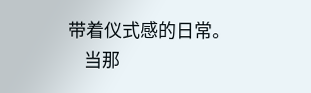带着仪式感的日常。
    当那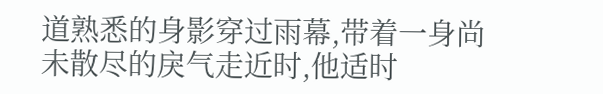道熟悉的身影穿过雨幕,带着一身尚未散尽的戾气走近时,他适时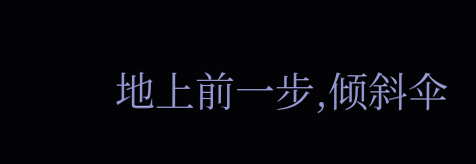地上前一步,倾斜伞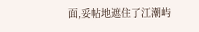面,妥帖地遮住了江潮屿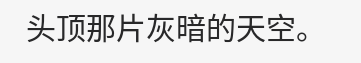头顶那片灰暗的天空。